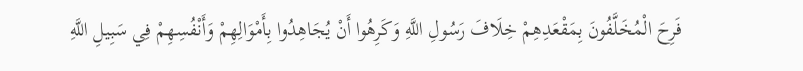فَرِحَ الْمُخَلَّفُونَ بِمَقْعَدِهِمْ خِلَافَ رَسُولِ اللَّهِ وَكَرِهُوا أَنْ يُجَاهِدُوا بِأَمْوَالِهِمْ وَأَنْفُسِهِمْ فِي سَبِيلِ اللَّهِ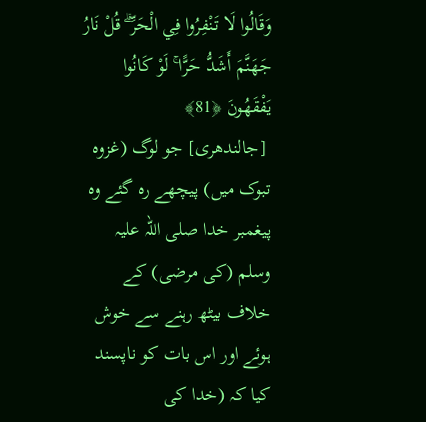وَقَالُوا لَا تَنْفِرُوا فِي الْحَرِّ ۗ قُلْ نَارُ جَهَنَّمَ أَشَدُّ حَرًّا ۚ لَوْ كَانُوا يَفْقَهُونَ ﴿81﴾
 [جالندھری] جو لوگ (غزوہ تبوک میں) پیچھے رہ گئے وہ پیغمبر خدا صلی اللہ علیہ وسلم (کی مرضی) کے خلاف بیٹھ رہنے سے خوش ہوئے اور اس بات کو ناپسند کیا کہ (خدا کی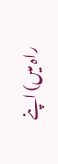راہ میں) اپنے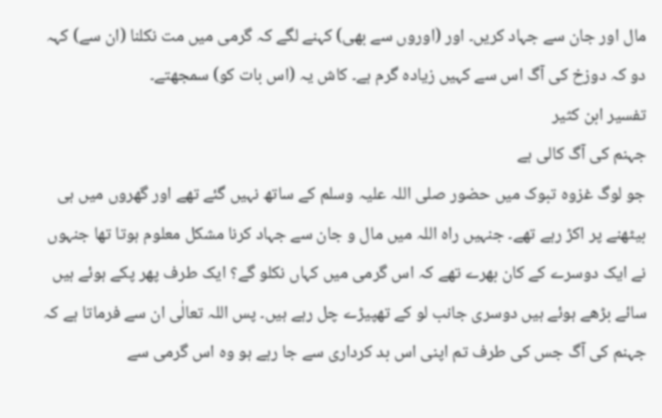مال اور جان سے جہاد کریں۔ اور (اوروں سے بھی) کہنے لگے کہ گرمی میں مت نکلنا (ان سے) کہہ دو کہ دوزخ کی آگ اس سے کہیں زیادہ گرم ہے۔ کاش یہ (اس بات کو) سمجھتے۔
تفسیر ابن كثیر
جہنم کی آگ کالی ہے
جو لوگ غزوہ تبوک میں حضور صلی اللہ علیہ وسلم کے ساتھ نہیں گئے تھے اور گھروں میں ہی بیٹھنے پر اکڑ رہے تھے۔ جنہیں راہ اللہ میں مال و جان سے جہاد کرنا مشکل معلوم ہوتا تھا جنہوں نے ایک دوسرے کے کان بھرے تھے کہ اس گرمی میں کہاں نکلو گے؟ ایک طرف پھر پکے ہوئے ہیں سائے بڑھے ہوئے ہیں دوسری جانب لو کے تھپیڑے چل رہے ہیں۔ پس اللہ تعالٰی ان سے فرماتا ہے کہ جہنم کی آگ جس کی طرف تم اپنی اس بد کرداری سے جا رہے ہو وہ اس گرمی سے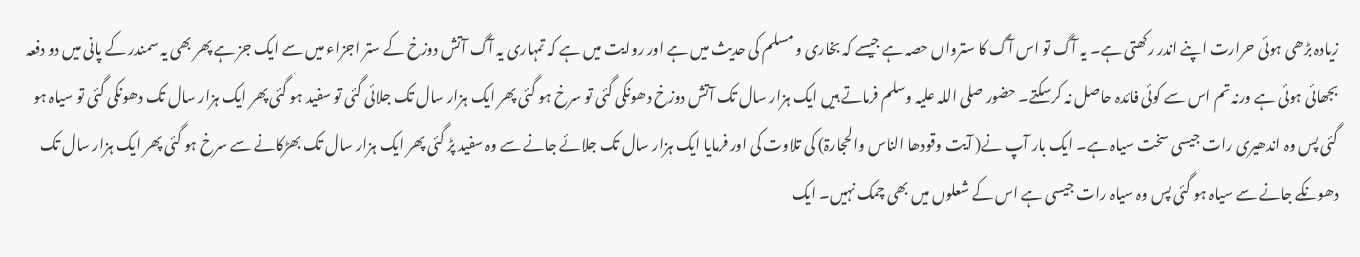زیادہ بڑھی ہوئی حرارت اپنے اندر رکھتی ہے۔ یہ آگ تو اس آگ کا سترواں حصہ ہے جیسے کہ بخاری و مسلم کی حدیث میں ہے اور روایت میں ہے کہ تمہاری یہ آگ آتش دوزخ کے ستر اجزاء میں سے ایک جز ہے پھر بھی یہ سمندر کے پانی میں دو دفعہ بجھائی ہوئی ہے ورنہ تم اس سے کوئی فائدہ حاصل نہ کرسکتے۔ حضور صلی اللہ علیہ وسلم فرماتے ہیں ایک ہزار سال تک آتش دوزخ دھونکی گئی تو سرخ ہو گئی پھر ایک ہزار سال تک جلائی گئی تو سفید ہو گئی پھر ایک ہزار سال تک دھونکی گئی تو سیاہ ہو گئی پس وہ اندھیری رات جیسی سخت سیاہ ہے۔ ایک بار آپ نے( آیت وقودھا الناس والحجارۃ) کی تلاوت کی اور فرمایا ایک ہزار سال تک جلائے جانے سے وہ سفید پڑ گئی پھر ایک ہزار سال تک بھڑکانے سے سرخ ہو گئی پھر ایک ہزار سال تک دھونکے جانے سے سیاہ ہو گئی پس وہ سیاہ رات جیسی ہے اس کے شعلوں میں بھی چمک نہیں۔ ایک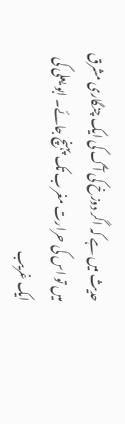حدیث میں ہے کہ اگر دوزخ کی آگ کی ایک چنگاری مشرق میں تو اس کی حرارت مغرب تک پہنچ جائے۔ ابو یعلی کی ایک غریب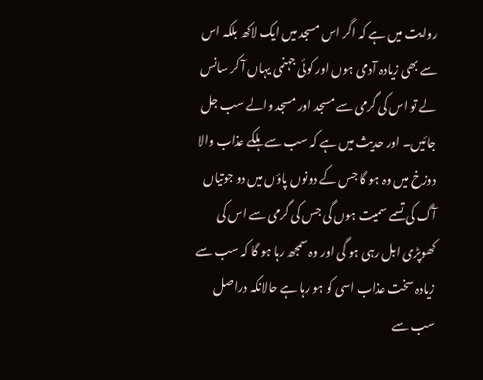روایت میں ہے کہ اگر اس مسجد میں ایک لاکھ بلکہ اس سے بھی زیادہ آدمی ہوں اور کوئی جہنمی یہاں آ کر سانس لے تو اس کی گرمی سے مسجد اور مسجد والے سب جل جائیں۔ اور حدیث میں ہے کہ سب سے ہلکے عذاب والا دوزخ میں وہ ہو گا جس کے دونوں پاؤں میں دو جوتیاں آگ کی تسمے سمیت ہوں گی جس کی گرمی سے اس کی کھوپڑی ابل رہی ہو گی اور وہ سمجھ رہا ہو گا کہ سب سے زیادہ سخت عذاب اسی کو ہو رہا ہے حالانکہ دراصل سب سے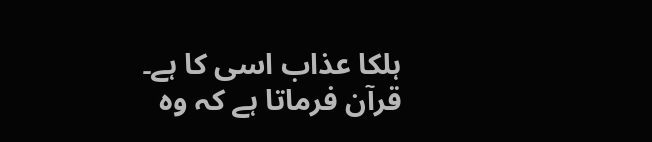ہلکا عذاب اسی کا ہے۔ قرآن فرماتا ہے کہ وہ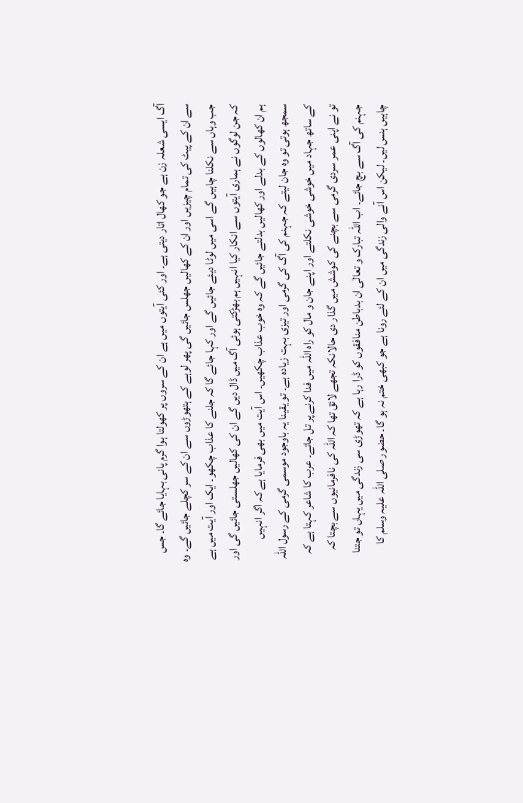آگ ایسی شعلہ زن ہے جو کھال اتار دیتی ہے۔ اور کئی آیتوں میں ہے ان کے سروں پر کھولتا ہوا گرم پانی بہایا جائے گا۔ جس سے ان کے پیٹ کی تمام چیزیں اور ان کے کھالیں جھلس جائیں گی پھر لوہے کے ہتھوڑوں سے ان کے سر کچلے جائیں گے۔ وہ جب وہاں سے نکلنا چاہیں گے اسی میں لوٹا دیئے جائیں گے اور کہا جائے گا کہ جلنے کا عذاب چکھو۔ ایک اور آیت میں ہے کہ جن لوگوں نے ہماری آیتوں سے انکار کیا انہیں ہم بھڑکتی ہوئی آگ میں ڈال دیں گے ان کی کھالیں جھلستی جائیں گی اور ہم ان کھالوں کے بدلے اور کھالیں بدلتے جائیں گے کہ وہ خوب عذاب چکھیں۔ اس آیت میں بھی فرمایا ہے کہ اگر انہیں سمجھ ہوتی تو وہ جان لیتے کہ جہنم کی آگ کی گرمی اور تیزی بہت زیادہ ہے۔ تو یقینا یہ باوجود موسمی گرمی کے رسول اللہ کے ساتھ جہاد میں خوشی خوشی نکلتے اور اپنے جان و مال کو راہ اللہ میں فدا کرنے پر تل جاتے۔ عرب کا شاعر کہتا ہے کہ تو نے اپنی عمر سردی گرمی سے بچنے کی کوشش میں گذار دی حالانکہ تجھے لائق تھا کہ اللہ کی نافرمانیوں سے بچتا کہ جہنم کی آگ سے بچ جائے۔ اب اللہ تبارک و تعالٰی ان بدباطن منافقوں کو ڈرا رہا ہے کہ تھوڑی سی زندگی میں یہاں تو جتنا چاہیں ہنس لیں۔ لیکن اس آنے والی زندگی میں ان کے لئے رونا ہے جو کبھی ختم نہ ہو گا۔ حضور صلی اللہ علیہ وسلم کا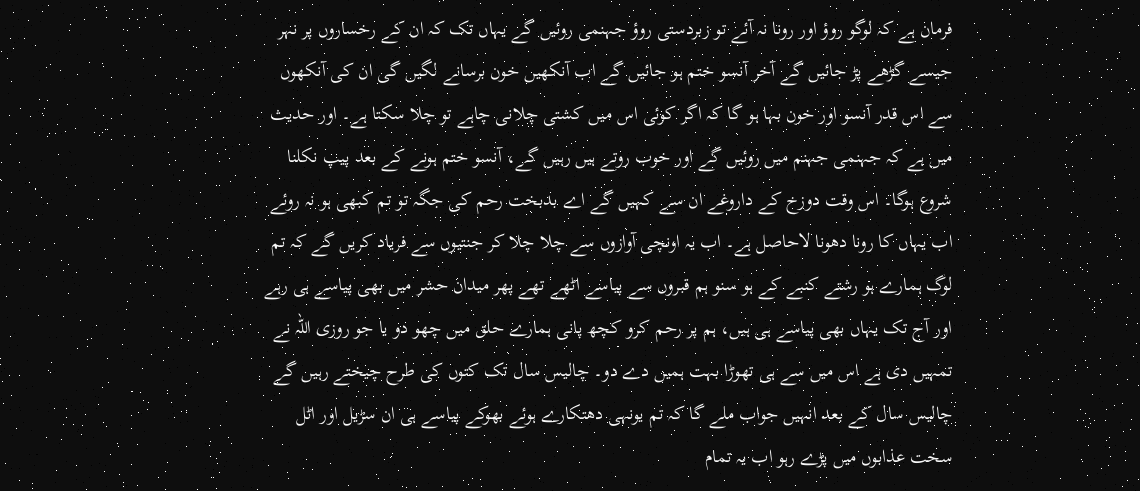فرمان ہے کہ لوگو روؤ اور رونا نہ آئے تو زبردستی روؤ جہنمی روئیں گے یہاں تک کہ ان کے رخساروں پر نہر جیسے گڑھے پڑ جائیں گے آخر آنسو ختم ہو جائیں گے اب آنکھیں خون برسانے لگیں گی ان کی آنکھوں سے اس قدر آنسو اور خون بہا ہو گا کہ اگر کوئی اس میں کشتی چلانی چاہے تو چلا سکتا ہے۔ اور حدیث میں ہے کہ جہنمی جہنم میں روئیں گے اور خوب روتے ہیں رہیں گے، آنسو ختم ہونے کے بعد پیپ نکلنا شروع ہوگا۔ اس وقت دوزخ کے داروغے ان سے کہیں گے اے بدبخت رحم کی جگہ تو تم کبھی ہو نہ روئے اب یہاں کا رونا دھونا لاحاصل ہے۔ اب یہ اونچی آوازوں سے چلا چلا کر جنتیوں سے فریاد کریں گے کہ تم لوگ ہمارے ہو رشتے کنبے کے ہو سنو ہم قبروں سے پیاسے اٹھے تھے پھر میدان حشر میں بھی پیاسے ہی رہے اور آج تک یہاں بھی پیاسے ہی ہیں، ہم پر رحم کرو کچھ پانی ہمارے حلق میں چھو دو یا جو روزی اللہ نے تمہیں دی ہے اس میں سے ہی تھوڑا بہت ہمیں دے دو۔ چالیس سال تک کتوں کی طرح چیختے رہیں گے چالیس سال کے بعد انہیں جواب ملے گا کہ تم یونہی دھتکارے ہوئے بھوکے پیاسے ہی ان سڑیل اور اٹل سخت عذابوں میں پڑے رہو اب یہ تمام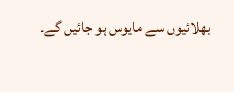بھلائیوں سے مایوس ہو جائیں گے۔